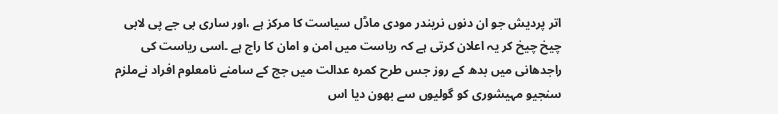اتر پردیش جو ان دنوں نریندر مودی ماڈل سیاست کا مرکز ہے ،اور ساری بی جے پی لابی چیخ چیخ کر یہ اعلان کرتی ہے کہ ریاست میں امن و امان کا راج ہے ۔اسی ریاست کی راجدھانی میں بدھ کے روز جس طرح کمرہ عدالت میں جج کے سامنے نامعلوم افراد نےملزم سنجیو مہیشوری کو گولیوں سے بھون دیا اس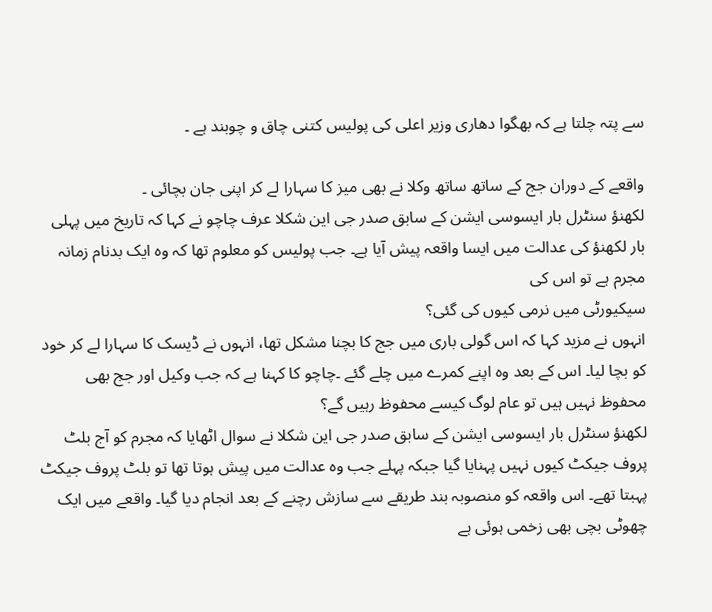سے پتہ چلتا ہے کہ بھگوا دھاری وزیر اعلی کی پولیس کتنی چاق و چوبند ہے ۔

واقعے کے دوران جج کے ساتھ ساتھ وکلا نے بھی میز کا سہارا لے کر اپنی جان بچائی ۔
لکھنؤ سنٹرل بار ایسوسی ایشن کے سابق صدر جی این شکلا عرف چاچو نے کہا کہ تاریخ میں پہلی بار لکھنؤ کی عدالت میں ایسا واقعہ پیش آیا ہے۔ جب پولیس کو معلوم تھا کہ وہ ایک بدنام زمانہ مجرم ہے تو اس کی
سیکیورٹی میں نرمی کیوں کی گئی؟
انہوں نے مزید کہا کہ اس گولی باری میں جج کا بچنا مشکل تھا، انہوں نے ڈیسک کا سہارا لے کر خود کو بچا لیا۔ اس کے بعد وہ اپنے کمرے میں چلے گئے ۔چاچو کا کہنا ہے کہ جب وکیل اور جج بھی محفوظ نہیں ہیں تو عام لوگ کیسے محفوظ رہیں گے؟
لکھنؤ سنٹرل بار ایسوسی ایشن کے سابق صدر جی این شکلا نے سوال اٹھایا کہ مجرم کو آج بلٹ پروف جیکٹ کیوں نہیں پہنایا گیا جبکہ پہلے جب وہ عدالت میں پیش ہوتا تھا تو بلٹ پروف جیکٹ پہبتا تھے۔ اس واقعہ کو منصوبہ بند طریقے سے سازش رچنے کے بعد انجام دیا گیا۔ واقعے میں ایک چھوٹی بچی بھی زخمی ہوئی ہے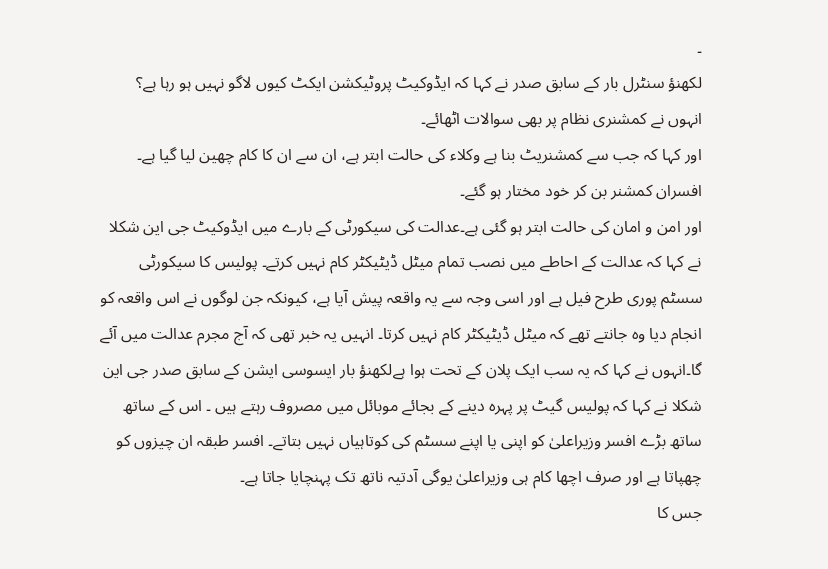۔
لکھنؤ سنٹرل بار کے سابق صدر نے کہا کہ ایڈوکیٹ پروٹیکشن ایکٹ کیوں لاگو نہیں ہو رہا ہے؟ انہوں نے کمشنری نظام پر بھی سوالات اٹھائے۔
اور کہا کہ جب سے کمشنریٹ بنا ہے وکلاء کی حالت ابتر ہے، ان سے ان کا کام چھین لیا گیا ہے۔ افسران کمشنر بن کر خود مختار ہو گئے۔
اور امن و امان کی حالت ابتر ہو گئی ہے۔عدالت کی سیکورٹی کے بارے میں ایڈوکیٹ جی این شکلا نے کہا کہ عدالت کے احاطے میں نصب تمام میٹل ڈیٹیکٹر کام نہیں کرتے۔ پولیس کا سیکورٹی سسٹم پوری طرح فیل ہے اور اسی وجہ سے یہ واقعہ پیش آیا ہے، کیونکہ جن لوگوں نے اس واقعہ کو انجام دیا وہ جانتے تھے کہ میٹل ڈیٹیکٹر کام نہیں کرتا۔ انہیں یہ خبر تھی کہ آج مجرم عدالت میں آئے گا۔انہوں نے کہا کہ یہ سب ایک پلان کے تحت ہوا ہےلکھنؤ بار ایسوسی ایشن کے سابق صدر جی این شکلا نے کہا کہ پولیس گیٹ پر پہرہ دینے کے بجائے موبائل میں مصروف رہتے ہیں ۔ اس کے ساتھ ساتھ بڑے افسر وزیراعلیٰ کو اپنی یا اپنے سسٹم کی کوتاہیاں نہیں بتاتے۔ افسر طبقہ ان چیزوں کو چھپاتا ہے اور صرف اچھا کام ہی وزیراعلیٰ یوگی آدتیہ ناتھ تک پہنچایا جاتا ہے۔
جس کا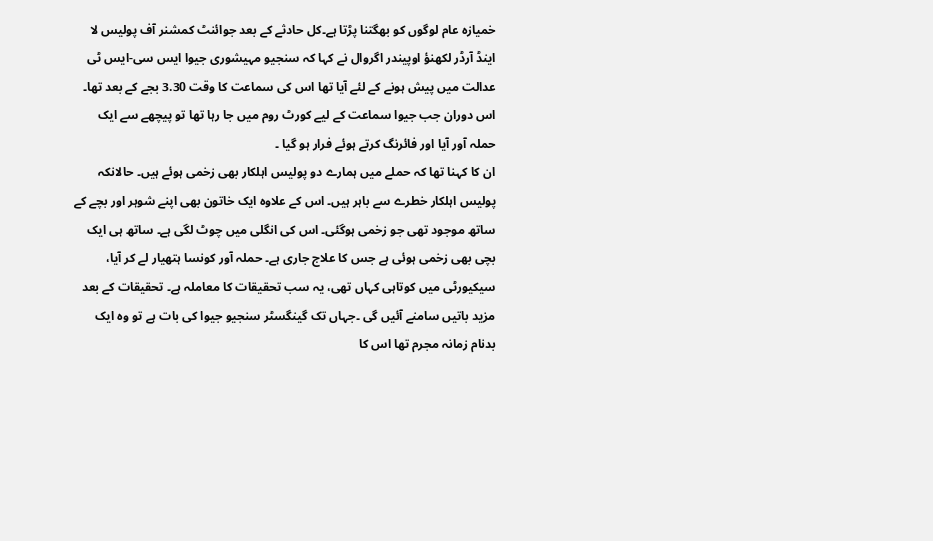خمیازہ عام لوگوں کو بھگتنا پڑتا ہے۔کل حادثے کے بعد جوائنٹ کمشنر آف پولیس لا اینڈ آرڈر لکھنؤ اوپیندر اگروال نے کہا کہ سنجیو مہیشوری جیوا ایس سی-ایس ٹی عدالت میں پیش ہونے کے لئے آیا تھا اس کی سماعت کا وقت 3.30 بجے کے بعد تھا۔ اس دوران جب جیوا سماعت کے لیے کورٹ روم میں جا رہا تھا تو پیچھے سے ایک حملہ آور آیا اور فائرنگ کرتے ہوئے فرار ہو گیا ۔
ان کا کہنا تھا کہ حملے میں ہمارے دو پولیس اہلکار بھی زخمی ہوئے ہیں۔ حالانکہ پولیس اہلکار خطرے سے باہر ہیں۔ اس کے علاوہ ایک خاتون بھی اپنے شوہر اور بچے کے ساتھ موجود تھی جو زخمی ہوگئی۔ اس کی انگلی میں چوٹ لگی ہے۔ ساتھ ہی ایک بچی بھی زخمی ہوئی ہے جس کا علاج جاری ہے۔ حملہ آور کونسا ہتھیار لے کر آیا، سیکیورٹی میں کوتاہی کہاں تھی، یہ سب تحقیقات کا معاملہ ہے۔ تحقیقات کے بعد مزید باتیں سامنے آئیں گی ۔جہاں تک گینگسٹر سنجیو جیوا کی بات ہے تو وہ ایک بدنام زمانہ مجرم تھا اس کا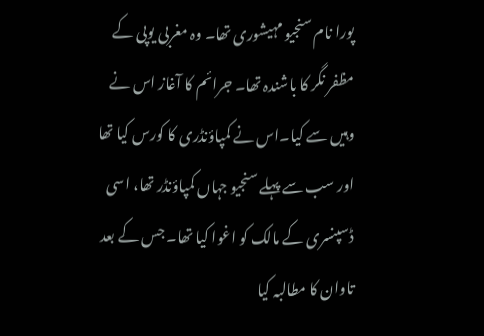پورا نام سنجیو مہیشوری تھا۔ وہ مغربی یوپی کے مظفر نگر کا باشندہ تھا۔ جرائم کا آغاز اس نے وہیں سے کیا۔اس نے کمپاؤنڈری کا کورس کیا تھا اور سب سے پہلے سنجیو جہاں کمپاؤنڈر تھا، اسی ڈسپنسری کے مالک کو اغوا کیا تھا۔ جس کے بعد تاوان کا مطالبہ کیا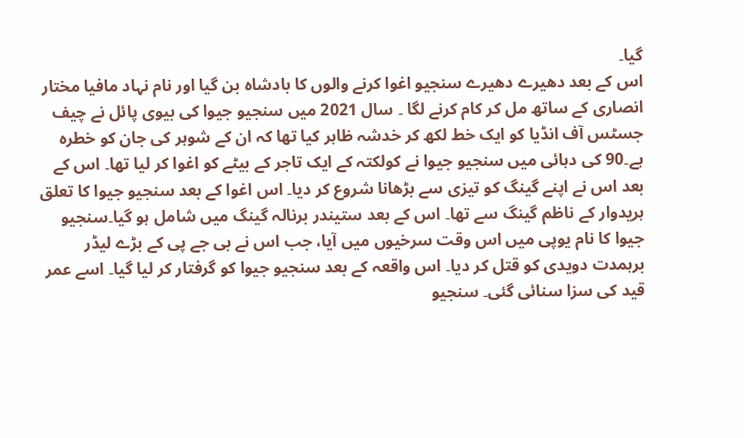گیا۔
اس کے بعد دھیرے دھیرے سنجیو اغوا کرنے والوں کا بادشاہ بن گیا اور نام نہاد مافیا مختار انصاری کے ساتھ مل کر کام کرنے لگا ۔ سال 2021 میں سنجیو جیوا کی بیوی پائل نے چیف جسٹس آف انڈیا کو ایک خط لکھ کر خدشہ ظاہر کیا تھا کہ ان کے شوہر کی جان کو خطرہ ہے۔90 کی دہائی میں سنجیو جیوا نے کولکتہ کے ایک تاجر کے بیٹے کو اغوا کر لیا تھا۔ اس کے بعد اس نے اپنے گینگ کو تیزی سے بڑھانا شروع کر دیا۔ اس اغوا کے بعد سنجیو جیوا کا تعلق ہریدوار کے ناظم گینگ سے تھا۔ اس کے بعد ستیندر برنالہ گینگ میں شامل ہو گیا۔سنجیو جیوا کا نام یوپی میں اس وقت سرخیوں میں آیا، جب اس نے بی جے پی کے بڑے لیڈر برہمدت دویدی کو قتل کر دیا۔ اس واقعہ کے بعد سنجیو جیوا کو گرفتار کر لیا گیا۔ اسے عمر قید کی سزا سنائی گئی۔ سنجیو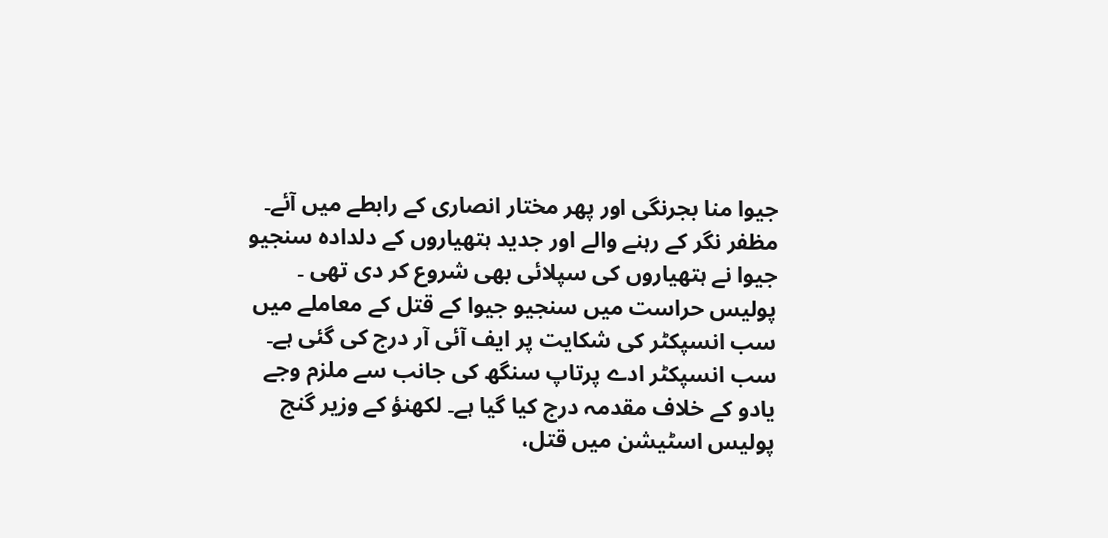جیوا منا بجرنگی اور پھر مختار انصاری کے رابطے میں آئے۔ مظفر نگر کے رہنے والے اور جدید ہتھیاروں کے دلدادہ سنجیو جیوا نے ہتھیاروں کی سپلائی بھی شروع کر دی تھی ۔
پولیس حراست میں سنجیو جیوا کے قتل کے معاملے میں سب انسپکٹر کی شکایت پر ایف آئی آر درج کی گئی ہے۔ سب انسپکٹر ادے پرتاپ سنگھ کی جانب سے ملزم وجے یادو کے خلاف مقدمہ درج کیا گیا ہے۔ لکھنؤ کے وزیر گنج پولیس اسٹیشن میں قتل،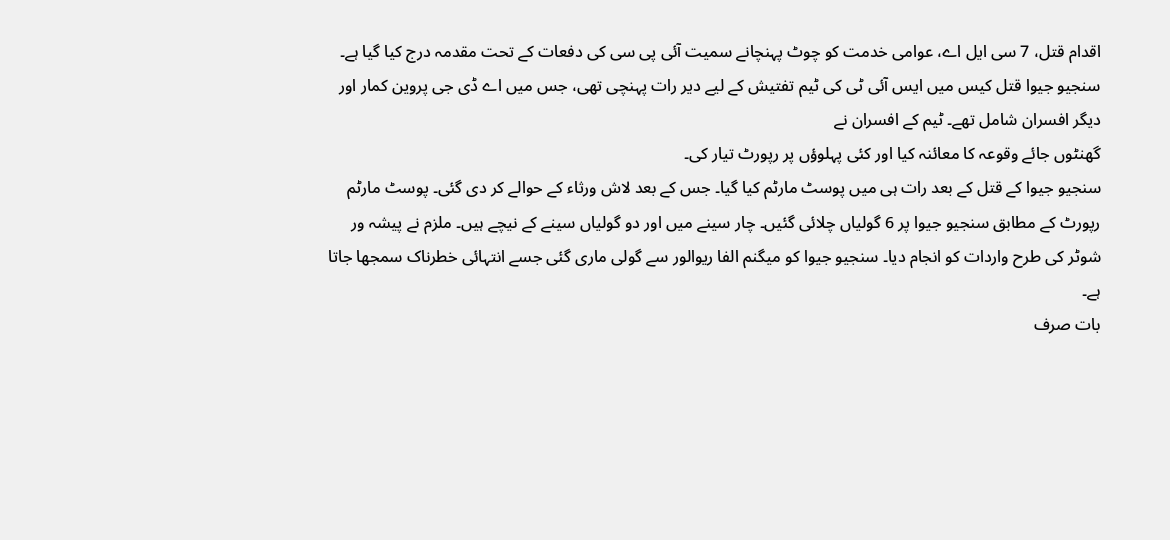اقدام قتل، 7 سی ایل اے، عوامی خدمت کو چوٹ پہنچانے سمیت آئی پی سی کی دفعات کے تحت مقدمہ درج کیا گیا ہے۔
سنجیو جیوا قتل کیس میں ایس آئی ٹی کی ٹیم تفتیش کے لیے دیر رات پہنچی تھی، جس میں اے ڈی جی پروین کمار اور دیگر افسران شامل تھے۔ ٹیم کے افسران نے
گھنٹوں جائے وقوعہ کا معائنہ کیا اور کئی پہلوؤں پر رپورٹ تیار کی۔
سنجیو جیوا کے قتل کے بعد رات ہی میں پوسٹ مارٹم کیا گیا۔ جس کے بعد لاش ورثاء کے حوالے کر دی گئی۔ پوسٹ مارٹم رپورٹ کے مطابق سنجیو جیوا پر 6 گولیاں چلائی گئیں۔ چار سینے میں اور دو گولیاں سینے کے نیچے ہیں۔ ملزم نے پیشہ ور
شوٹر کی طرح واردات کو انجام دیا۔ سنجیو جیوا کو میگنم الفا ریوالور سے گولی ماری گئی جسے انتہائی خطرناک سمجھا جاتا ہے۔
بات صرف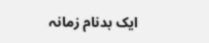ایک بدنام زمانہ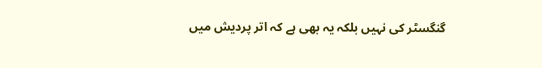گنگسٹر کی نہیں بلکہ یہ بھی ہے کہ اتر پردیش میں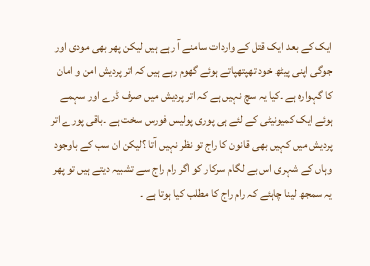ایک کے بعد ایک قتل کے واردات سامنے آ رہے ہیں لیکن پھر بھی مودی اور جوگی اپنی پیٹھ خود تھپتھپاتے ہوئے گھوم رہے ہیں کہ اتر پردیش امن و امان کا گہوارہ ہے ۔کیا یہ سچ نہیں ہے کہ اتر پردیش میں صرف ڈرے اور سہمے ہوئے ایک کمیونیٹی کے لئے ہی پوری پولیس فورس سخت ہے ۔باقی پورے اتر پردیش میں کہیں بھی قانون کا راج تو نظر نہیں آتا ؟لیکن ان سب کے باوجود وہاں کے شہری اس بے لگام سرکار کو اگر رام راج سے تشبیہ دیتے ہیں تو پھر یہ سمجھ لینا چاہئے کہ رام راج کا مطلب کیا ہوتا ہے ۔